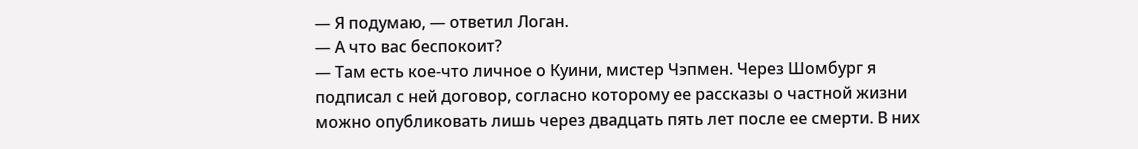— Я подумаю, — ответил Логан.
— А что вас беспокоит?
— Там есть кое-что личное о Куини, мистер Чэпмен. Через Шомбург я подписал с ней договор, согласно которому ее рассказы о частной жизни можно опубликовать лишь через двадцать пять лет после ее смерти. В них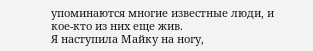упоминаются многие известные люди, и кое-кто из них еще жив.
Я наступила Майку на ногу,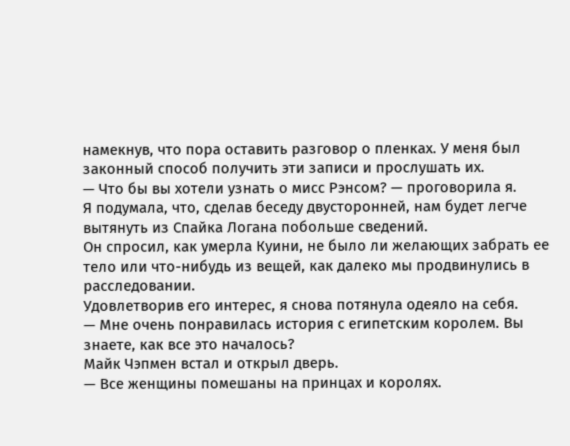намекнув, что пора оставить разговор о пленках. У меня был законный способ получить эти записи и прослушать их.
— Что бы вы хотели узнать о мисс Рэнсом? — проговорила я.
Я подумала, что, сделав беседу двусторонней, нам будет легче вытянуть из Спайка Логана побольше сведений.
Он спросил, как умерла Куини, не было ли желающих забрать ее тело или что-нибудь из вещей, как далеко мы продвинулись в расследовании.
Удовлетворив его интерес, я снова потянула одеяло на себя.
— Мне очень понравилась история с египетским королем. Вы знаете, как все это началось?
Майк Чэпмен встал и открыл дверь.
— Все женщины помешаны на принцах и королях.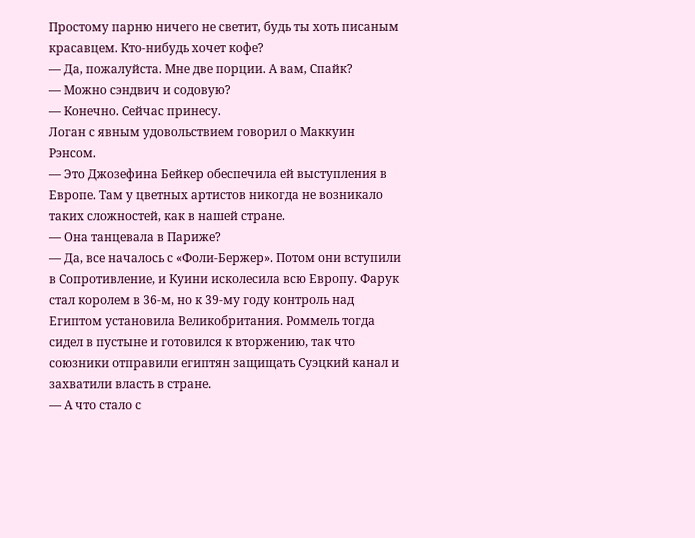Простому парню ничего не светит, будь ты хоть писаным красавцем. Кто-нибудь хочет кофе?
— Да, пожалуйста. Мне две порции. А вам, Спайк?
— Можно сэндвич и содовую?
— Конечно. Сейчас принесу.
Логан с явным удовольствием говорил о Маккуин Рэнсом.
— Это Джозефина Бейкер обеспечила ей выступления в Европе. Там у цветных артистов никогда не возникало таких сложностей, как в нашей стране.
— Она танцевала в Париже?
— Да, все началось с «Фоли-Бержер». Потом они вступили в Сопротивление, и Куини исколесила всю Европу. Фарук стал королем в 36-м, но к 39-му году контроль над Египтом установила Великобритания. Роммель тогда сидел в пустыне и готовился к вторжению, так что союзники отправили египтян защищать Суэцкий канал и захватили власть в стране.
— А что стало с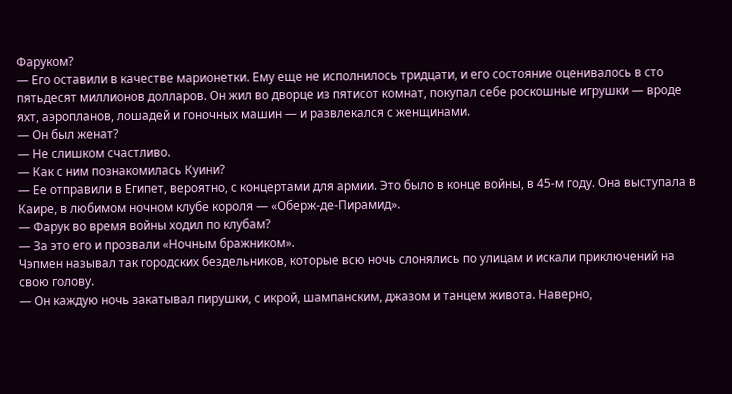Фаруком?
— Его оставили в качестве марионетки. Ему еще не исполнилось тридцати, и его состояние оценивалось в сто пятьдесят миллионов долларов. Он жил во дворце из пятисот комнат, покупал себе роскошные игрушки — вроде яхт, аэропланов, лошадей и гоночных машин — и развлекался с женщинами.
— Он был женат?
— Не слишком счастливо.
— Как с ним познакомилась Куини?
— Ее отправили в Египет, вероятно, с концертами для армии. Это было в конце войны, в 45-м году. Она выступала в Каире, в любимом ночном клубе короля — «Оберж-де-Пирамид».
— Фарук во время войны ходил по клубам?
— За это его и прозвали «Ночным бражником».
Чэпмен называл так городских бездельников, которые всю ночь слонялись по улицам и искали приключений на свою голову.
— Он каждую ночь закатывал пирушки, с икрой, шампанским, джазом и танцем живота. Наверно,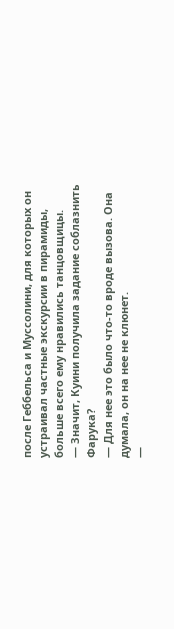после Геббельса и Муссолини, для которых он устраивал частные экскурсии в пирамиды, больше всего ему нравились танцовщицы.
— Значит, Куини получила задание соблазнить Фарука?
— Для нее это было что-то вроде вызова. Она думала, он на нее не клюнет.
—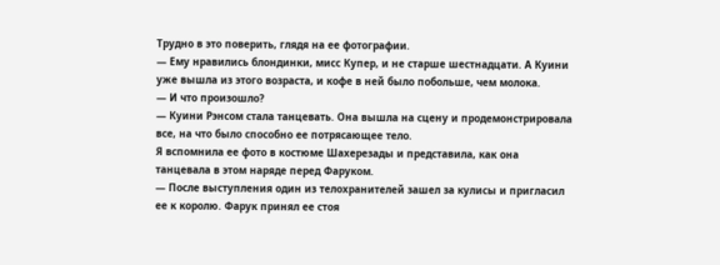Трудно в это поверить, глядя на ее фотографии.
— Ему нравились блондинки, мисс Купер, и не старше шестнадцати. А Куини уже вышла из этого возраста, и кофе в ней было побольше, чем молока.
— И что произошло?
— Куини Рэнсом стала танцевать. Она вышла на сцену и продемонстрировала все, на что было способно ее потрясающее тело.
Я вспомнила ее фото в костюме Шахерезады и представила, как она танцевала в этом наряде перед Фаруком.
— После выступления один из телохранителей зашел за кулисы и пригласил ее к королю. Фарук принял ее стоя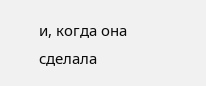и, когда она сделала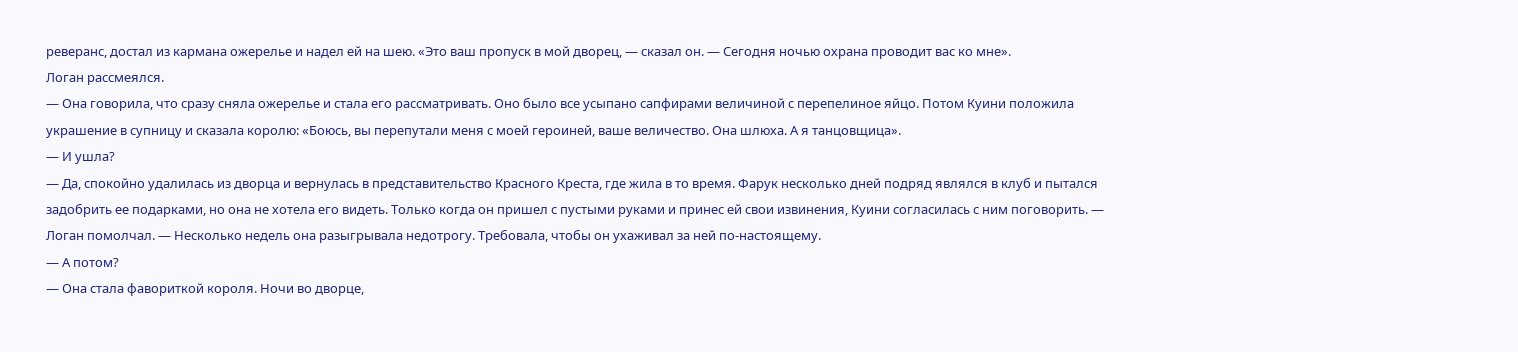реверанс, достал из кармана ожерелье и надел ей на шею. «Это ваш пропуск в мой дворец, — сказал он. — Сегодня ночью охрана проводит вас ко мне».
Логан рассмеялся.
— Она говорила, что сразу сняла ожерелье и стала его рассматривать. Оно было все усыпано сапфирами величиной с перепелиное яйцо. Потом Куини положила украшение в супницу и сказала королю: «Боюсь, вы перепутали меня с моей героиней, ваше величество. Она шлюха. А я танцовщица».
— И ушла?
— Да, спокойно удалилась из дворца и вернулась в представительство Красного Креста, где жила в то время. Фарук несколько дней подряд являлся в клуб и пытался задобрить ее подарками, но она не хотела его видеть. Только когда он пришел с пустыми руками и принес ей свои извинения, Куини согласилась с ним поговорить. — Логан помолчал. — Несколько недель она разыгрывала недотрогу. Требовала, чтобы он ухаживал за ней по-настоящему.
— А потом?
— Она стала фавориткой короля. Ночи во дворце,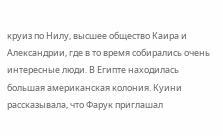круиз по Нилу, высшее общество Каира и Александрии, где в то время собирались очень интересные люди. В Египте находилась большая американская колония. Куини рассказывала, что Фарук приглашал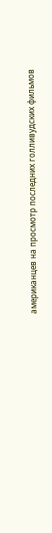американцев на просмотр последних голливудских фильмов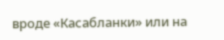вроде «Касабланки» или на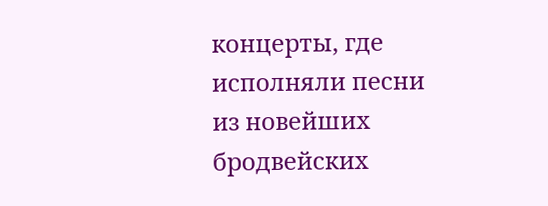концерты, где исполняли песни из новейших бродвейских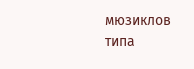мюзиклов типа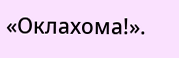«Оклахома!».